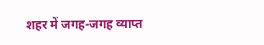शहर में जगह-जगह व्याप्त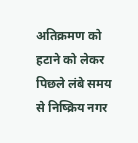अतिक्रमण को हटाने को लेकर पिछले लंबे समय से निष्क्रिय नगर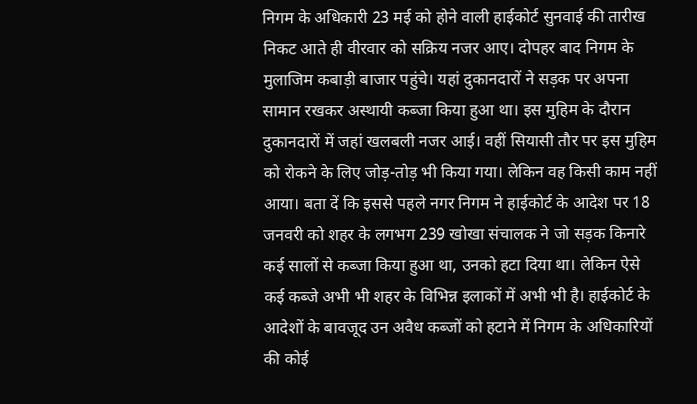निगम के अधिकारी 23 मई को होने वाली हाईकोर्ट सुनवाई की तारीख निकट आते ही वीरवार को सक्रिय नजर आए। दोपहर बाद निगम के मुलाजिम कबाड़ी बाजार पहुंचे। यहां दुकानदारों ने सड़क पर अपना सामान रखकर अस्थायी कब्जा किया हुआ था। इस मुहिम के दौरान दुकानदारों में जहां खलबली नजर आई। वहीं सियासी तौर पर इस मुहिम को रोकने के लिए जोड़-तोड़ भी किया गया। लेकिन वह किसी काम नहीं आया। बता दें कि इससे पहले नगर निगम ने हाईकोर्ट के आदेश पर 18 जनवरी को शहर के लगभग 239 खोखा संचालक ने जो सड़क किनारे कई सालों से कब्जा किया हुआ था, उनको हटा दिया था। लेकिन ऐसे कई कब्जे अभी भी शहर के विभिन्न इलाकों में अभी भी है। हाईकोर्ट के आदेशों के बावजूद उन अवैध कब्जों को हटाने में निगम के अधिकारियों की कोई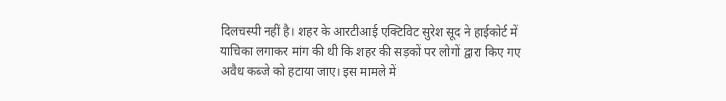दिलचस्पी नहीं है। शहर के आरटीआई एक्टिविट सुरेश सूद ने हाईकोर्ट में याचिका लगाकर मांग की थी कि शहर की सड़कों पर लोगों द्वारा किए गए अवैध कब्जे को हटाया जाए। इस मामले में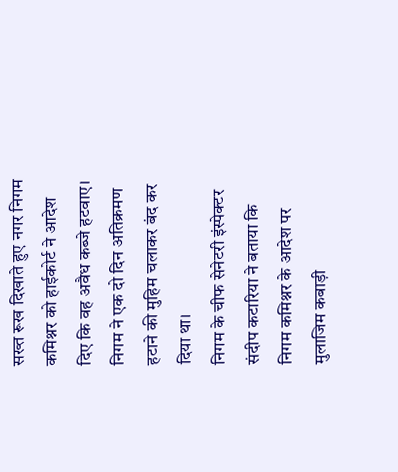सख्त रूख दिखाते हुए नगर निगम कमिश्नर को हाईकोर्ट ने आदेश दिए कि वह अवैध कब्जे हटवाए। निगम ने एक दो दिन अतिक्रमण हटाने की मुहिम चलाकर बंद कर दिया था।
निगम के चीफ सेनेटरी इंस्पेक्टर संदीप कटारिया ने बताया कि निगम कमिश्नर के आदेश पर मुलाजिम कबाड़ी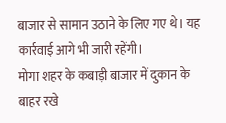बाजार से सामान उठाने के लिए गए थे। यह कार्रवाई आगे भी जारी रहेंगी।
मोगा शहर के कबाड़ी बाजार में दुकान के बाहर रखे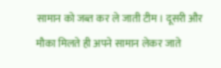सामान को जब्त कर ले जाती टीम। दूसरी और मौका मिलते ही अपने सामान लेकर जाते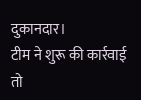दुकानदार।
टीम ने शुरू की कार्रवाई तो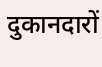दुकानदारों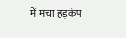में मचा हड़कंप